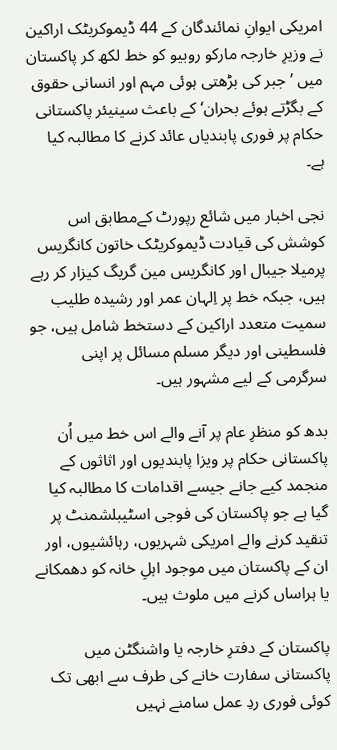امریکی ایوانِ نمائندگان کے 44 ڈیموکریٹک اراکین نے وزیرِ خارجہ مارکو روبیو کو خط لکھ کر پاکستان میں ’جبر کی بڑھتی ہوئی مہم اور انسانی حقوق کے بگڑتے ہوئے بحران‘ کے باعث سینیئر پاکستانی حکام پر فوری پابندیاں عائد کرنے کا مطالبہ کیا ہے۔

نجی اخبار میں شائع رپورٹ کےمطابق اس کوشش کی قیادت ڈیموکریٹک خاتون کانگریس پرمیلا جیبال اور کانگریس مین گریگ کیزار کر رہے ہیں، جبکہ خط پر اِلہان عمر اور رشیدہ طلیب سمیت متعدد اراکین کے دستخط شامل ہیں، جو فلسطینی اور دیگر مسلم مسائل پر اپنی سرگرمی کے لیے مشہور ہیں۔

بدھ کو منظرِ عام پر آنے والے اس خط میں اُن پاکستانی حکام پر ویزا پابندیوں اور اثاثوں کے منجمد کیے جانے جیسے اقدامات کا مطالبہ کیا گیا ہے جو پاکستان کی فوجی اسٹیبلشمنٹ پر تنقید کرنے والے امریکی شہریوں، رہائشیوں، اور ان کے پاکستان میں موجود اہلِ خانہ کو دھمکانے یا ہراساں کرنے میں ملوث ہیں۔

پاکستان کے دفترِ خارجہ یا واشنگٹن میں پاکستانی سفارت خانے کی طرف سے ابھی تک کوئی فوری ردِ عمل سامنے نہیں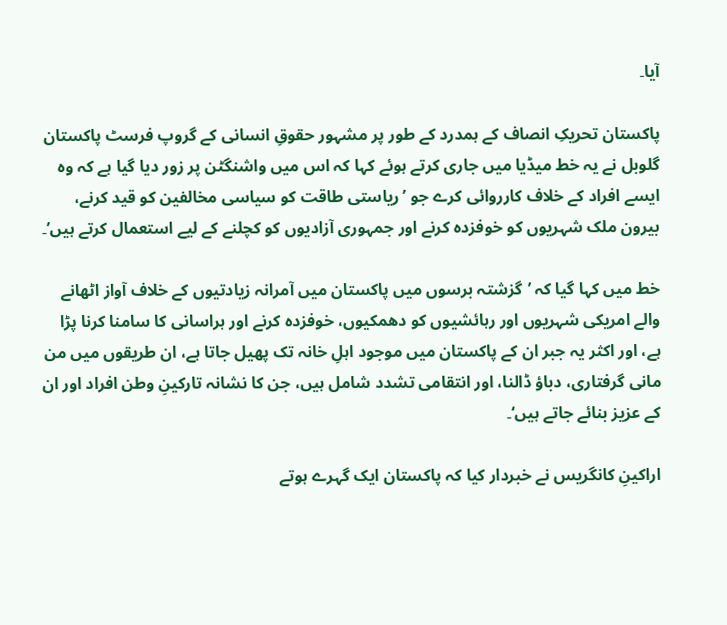آیا۔

پاکستان تحریکِ انصاف کے ہمدرد کے طور پر مشہور حقوقِ انسانی کے گروپ فرسٹ پاکستان گلوبل نے یہ خط میڈیا میں جاری کرتے ہوئے کہا کہ اس میں واشنگٹن پر زور دیا گیا ہے کہ وہ ایسے افراد کے خلاف کارروائی کرے جو ’ریاستی طاقت کو سیاسی مخالفین کو قید کرنے، بیرون ملک شہریوں کو خوفزدہ کرنے اور جمہوری آزادیوں کو کچلنے کے لیے استعمال کرتے ہیں’۔

خط میں کہا گیا کہ ’گزشتہ برسوں میں پاکستان میں آمرانہ زیادتیوں کے خلاف آواز اٹھانے والے امریکی شہریوں اور رہائشیوں کو دھمکیوں، خوفزدہ کرنے اور ہراسانی کا سامنا کرنا پڑا ہے، اور اکثر یہ جبر ان کے پاکستان میں موجود اہلِ خانہ تک پھیل جاتا ہے، ان طریقوں میں من مانی گرفتاری، دباؤ ڈالنا، اور انتقامی تشدد شامل ہیں، جن کا نشانہ تارکینِ وطن افراد اور ان کے عزیز بنائے جاتے ہیں‘۔

اراکینِ کانگریس نے خبردار کیا کہ پاکستان ایک گہرے ہوتے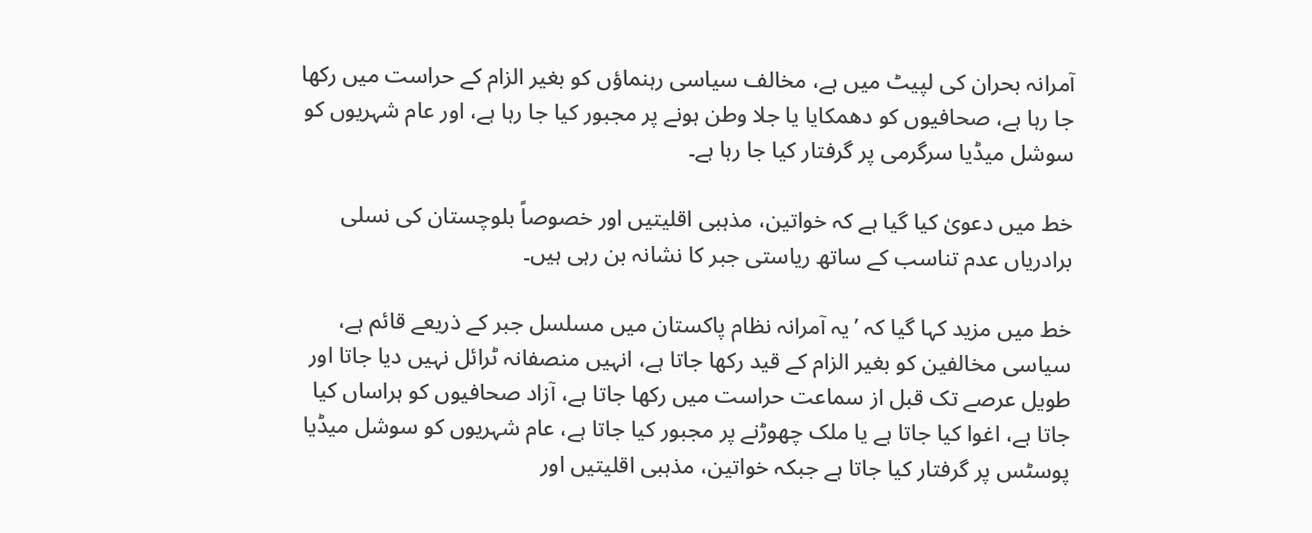آمرانہ بحران کی لپیٹ میں ہے، مخالف سیاسی رہنماؤں کو بغیر الزام کے حراست میں رکھا جا رہا ہے، صحافیوں کو دھمکایا یا جلا وطن ہونے پر مجبور کیا جا رہا ہے، اور عام شہریوں کو سوشل میڈیا سرگرمی پر گرفتار کیا جا رہا ہے۔

خط میں دعویٰ کیا گیا ہے کہ خواتین، مذہبی اقلیتیں اور خصوصاً بلوچستان کی نسلی برادریاں عدم تناسب کے ساتھ ریاستی جبر کا نشانہ بن رہی ہیں۔

خط میں مزید کہا گیا کہ ’یہ آمرانہ نظام پاکستان میں مسلسل جبر کے ذریعے قائم ہے، سیاسی مخالفین کو بغیر الزام کے قید رکھا جاتا ہے، انہیں منصفانہ ٹرائل نہیں دیا جاتا اور طویل عرصے تک قبل از سماعت حراست میں رکھا جاتا ہے، آزاد صحافیوں کو ہراساں کیا جاتا ہے، اغوا کیا جاتا ہے یا ملک چھوڑنے پر مجبور کیا جاتا ہے، عام شہریوں کو سوشل میڈیا پوسٹس پر گرفتار کیا جاتا ہے جبکہ خواتین، مذہبی اقلیتیں اور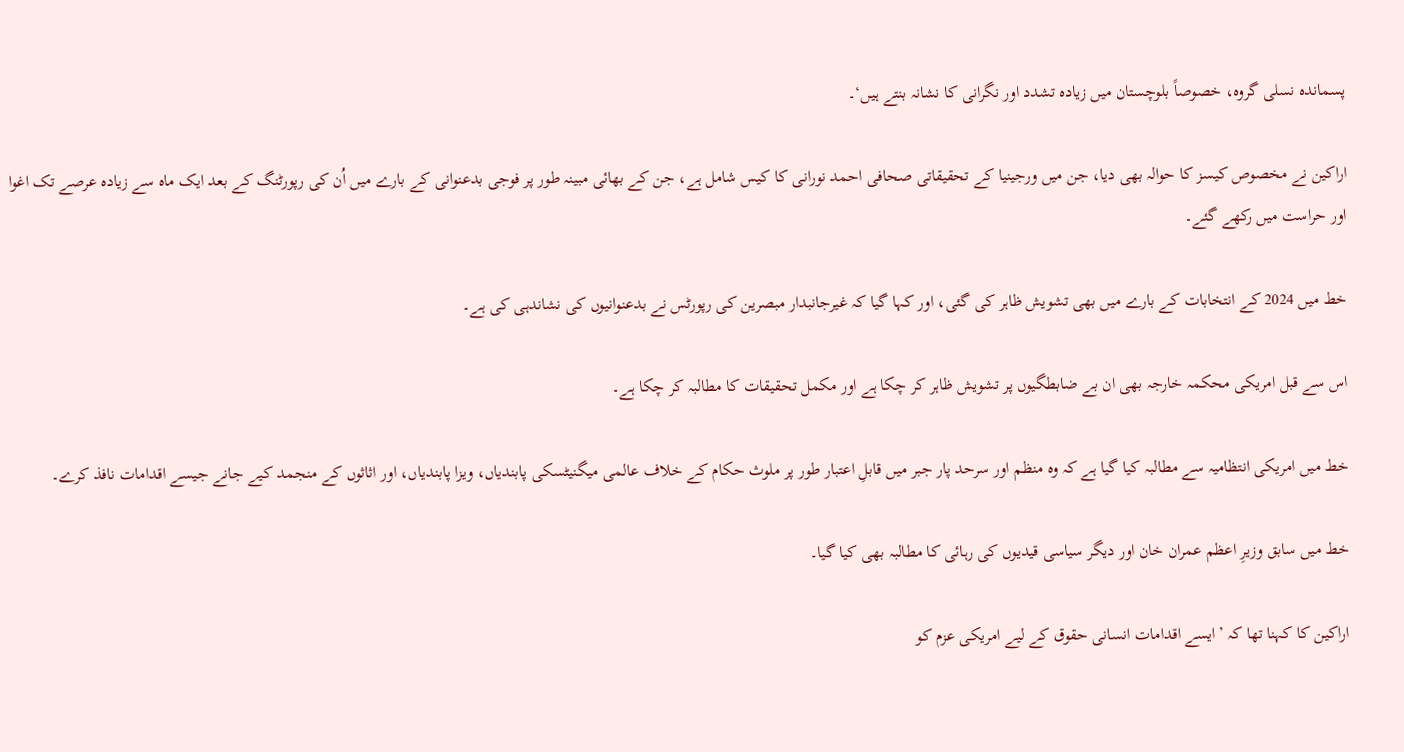پسماندہ نسلی گروہ، خصوصاً بلوچستان میں زیادہ تشدد اور نگرانی کا نشانہ بنتے ہیں‘۔

اراکین نے مخصوص کیسز کا حوالہ بھی دیا، جن میں ورجینیا کے تحقیقاتی صحافی احمد نورانی کا کیس شامل ہے، جن کے بھائی مبینہ طور پر فوجی بدعنوانی کے بارے میں اُن کی رپورٹنگ کے بعد ایک ماہ سے زیادہ عرصے تک اغوا اور حراست میں رکھے گئے۔

خط میں 2024 کے انتخابات کے بارے میں بھی تشویش ظاہر کی گئی، اور کہا گیا کہ غیرجانبدار مبصرین کی رپورٹس نے بدعنوانیوں کی نشاندہی کی ہے۔

اس سے قبل امریکی محکمہ خارجہ بھی ان بے ضابطگیوں پر تشویش ظاہر کر چکا ہے اور مکمل تحقیقات کا مطالبہ کر چکا ہے۔

خط میں امریکی انتظامیہ سے مطالبہ کیا گیا ہے کہ وہ منظم اور سرحد پار جبر میں قابلِ اعتبار طور پر ملوث حکام کے خلاف عالمی میگنیٹسکی پابندیاں، ویزا پابندیاں، اور اثاثوں کے منجمد کیے جانے جیسے اقدامات نافذ کرے۔

خط میں سابق وزیرِ اعظم عمران خان اور دیگر سیاسی قیدیوں کی رہائی کا مطالبہ بھی کیا گیا۔

اراکین کا کہنا تھا کہ ’ایسے اقدامات انسانی حقوق کے لیے امریکی عزم کو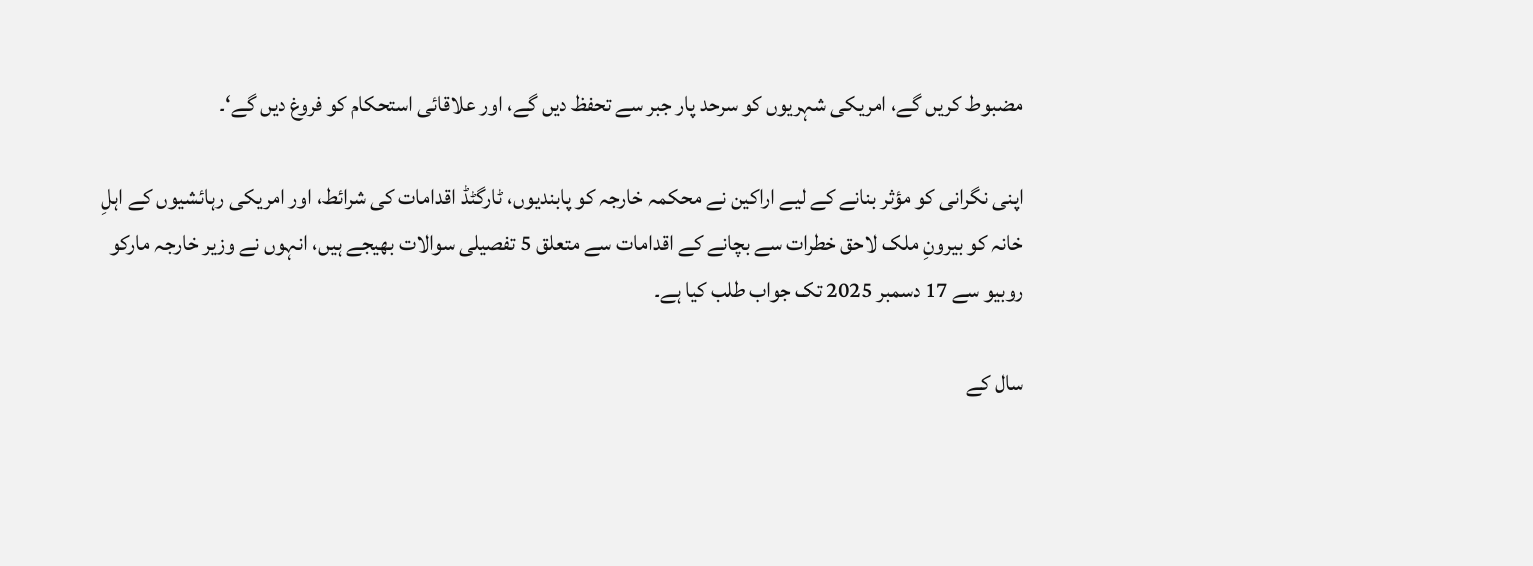مضبوط کریں گے، امریکی شہریوں کو سرحد پار جبر سے تحفظ دیں گے، اور علاقائی استحکام کو فروغ دیں گے‘۔

اپنی نگرانی کو مؤثر بنانے کے لیے اراکین نے محکمہ خارجہ کو پابندیوں، ٹارگٹڈ اقدامات کی شرائط، اور امریکی رہائشیوں کے اہلِ خانہ کو بیرونِ ملک لاحق خطرات سے بچانے کے اقدامات سے متعلق 5 تفصیلی سوالات بھیجے ہیں، انہوں نے وزیر خارجہ مارکو روبیو سے 17 دسمبر 2025 تک جواب طلب کیا ہے۔

سال کے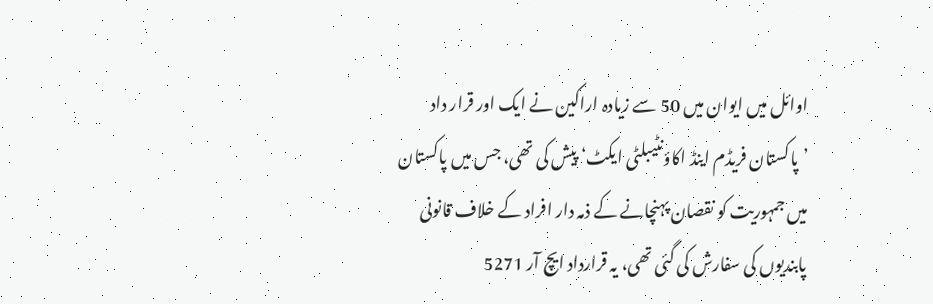اوائل میں ایوان میں 50 سے زیادہ اراکین نے ایک اور قرار داد ’پاکستان فریڈم اینڈ اکاؤنٹیبلٹی ایکٹ‘ پیش کی تھی، جس میں پاکستان میں جمہوریت کو نقصان پہنچانے کے ذمہ دار افراد کے خلاف قانونی پابندیوں کی سفارش کی گئی تھی، یہ قرارداد ایچ آر 5271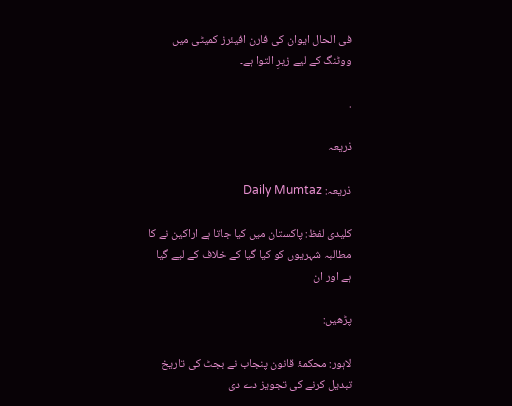فی الحال ایوان کی فارن افیئرز کمیٹی میں ووٹنگ کے لیے زیرِ التوا ہے۔

.

ذریعہ

ذریعہ: Daily Mumtaz

کلیدی لفظ: پاکستان میں کیا جاتا ہے اراکین نے کا مطالبہ شہریوں کو کیا گیا کے خلاف کے لیے گیا ہے اور ان

پڑھیں:

لاہور: محکمۂ قانون پنجاب نے بجٹ کی تاریخ تبدیل کرنے کی تجویز دے دی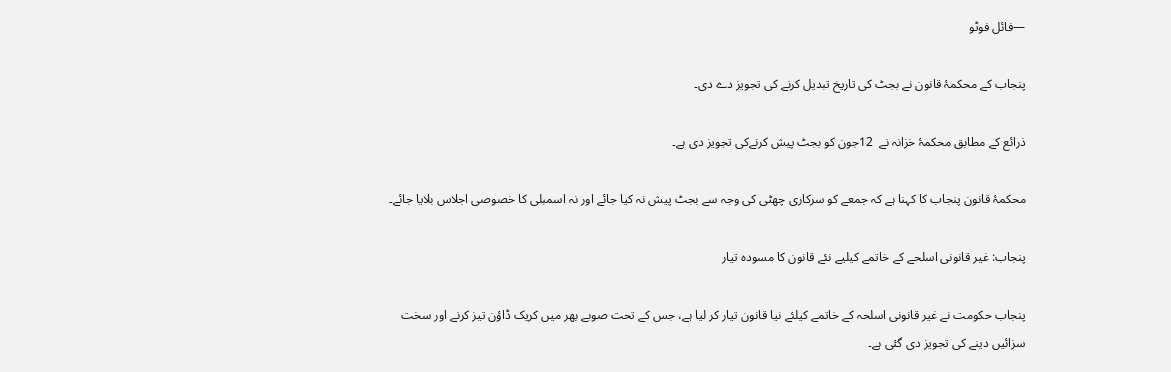—فائل فوٹو

پنجاب کے محکمۂ قانون نے بجٹ کی تاریخ تبدیل کرنے کی تجویز دے دی۔

ذرائع کے مطابق محکمۂ خزانہ نے  12جون کو بجٹ پیش کرنےکی تجویز دی ہے۔

محکمۂ قانون پنجاب کا کہنا ہے کہ جمعے کو سرکاری چھٹی کی وجہ سے بجٹ پیش نہ کیا جائے اور نہ اسمبلی کا خصوصی اجلاس بلایا جائے۔

پنجاب: غیر قانونی اسلحے کے خاتمے کیلیے نئے قانون کا مسودہ تیار

پنجاب حکومت نے غیر قانونی اسلحہ کے خاتمے کیلئے نیا قانون تیار کر لیا ہے، جس کے تحت صوبے بھر میں کریک ڈاؤن تیز کرنے اور سخت سزائیں دینے کی تجویز دی گئی ہے۔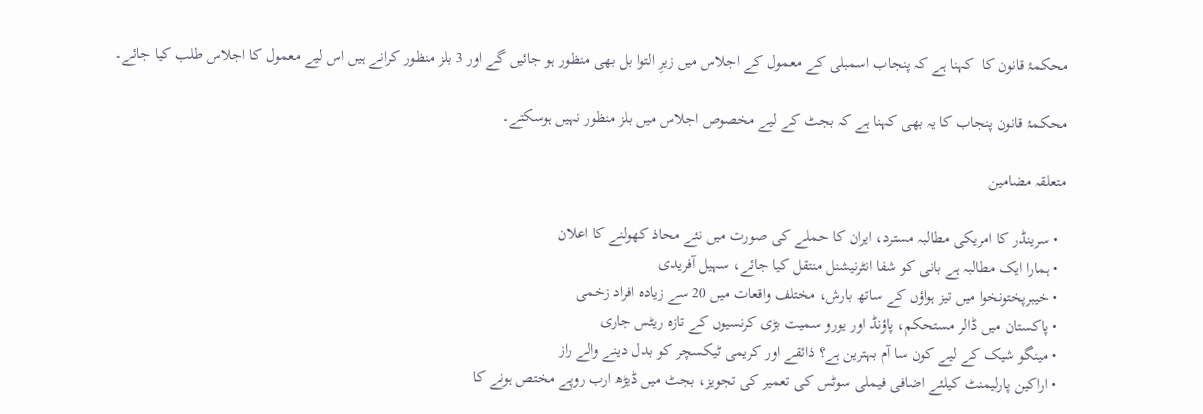محکمۂ قانون کا  کہنا ہے کہ پنجاب اسمبلی کے معمول کے اجلاس میں زیرِ التوا بل بھی منظور ہو جائیں گے اور 3 بلز منظور کرانے ہیں اس لیے معمول کا اجلاس طلب کیا جائے۔

محکمۂ قانون پنجاب کا یہ بھی کہنا ہے کہ بجٹ کے لیے مخصوص اجلاس میں بلز منظور نہیں ہوسکتے۔

متعلقہ مضامین

  • سرینڈر کا امریکی مطالبہ مسترد، ایران کا حملے کی صورت میں نئے محاذ کھولنے کا اعلان
  • ہمارا ایک مطالبہ ہے بانی کو شفا انٹرنیشنل منتقل کیا جائے، سہیل آفریدی
  • خیبرپختونخوا میں تیز ہواؤں کے ساتھ بارش، مختلف واقعات میں 20 سے زیادہ افراد زخمی
  • پاکستان میں ڈالر مستحکم، پاؤنڈ اور یورو سمیت بڑی کرنسیوں کے تازہ ریٹس جاری
  • مینگو شیک کے لیے کون سا آم بہترین ہے؟ ذائقے اور کریمی ٹیکسچر کو بدل دینے والے راز
  • اراکین پارلیمنٹ کیلئے اضافی فیملی سوٹس کی تعمیر کی تجویز، بجٹ میں ڈیڑھ ارب روپے مختص ہونے کا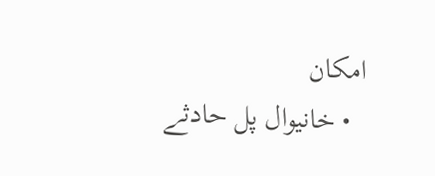امکان
  • خانیوال پل حادثے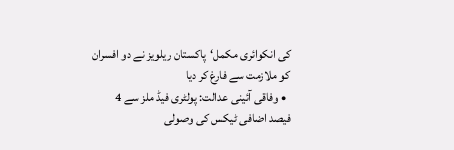کی انکوائری مکمل‘پاکستان ریلویز نے دو افسران کو ملازمت سے فارغ کر دیا
  • وفاقی آئینی عدالت: پولٹری فیڈ ملز سے 4 فیصد اضافی ٹیکس کی وصولی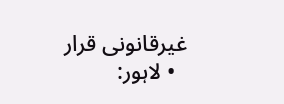غیرقانونی قرار
  • لاہور: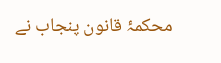محکمۂ قانون پنجاب نے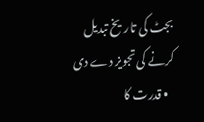بجٹ کی تاریخ تبدیل کرنے کی تجویز دے دی
  • قدرت کا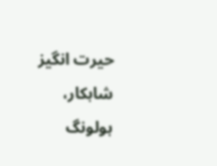حیرت انگیز شاہکار، ہولونگ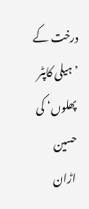درخت کے ’ہیلی کاپٹر پھلوں‘ کی حسین اڑان